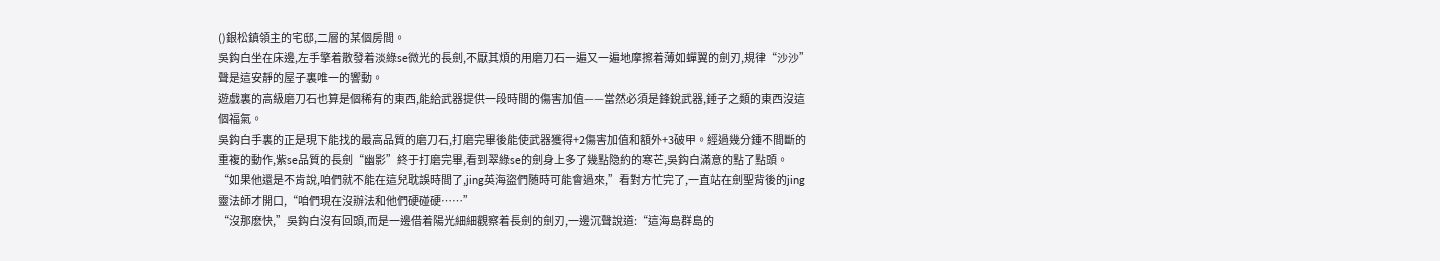()銀松鎮領主的宅邸,二層的某個房間。
吳鈎白坐在床邊,左手擎着散發着淡綠se微光的長劍,不厭其煩的用磨刀石一遍又一遍地摩擦着薄如蟬翼的劍刃,規律“沙沙”聲是這安靜的屋子裏唯一的響動。
遊戲裏的高級磨刀石也算是個稀有的東西,能給武器提供一段時間的傷害加值——當然必須是鋒銳武器,錘子之類的東西沒這個福氣。
吳鈎白手裏的正是現下能找的最高品質的磨刀石,打磨完畢後能使武器獲得+2傷害加值和額外+3破甲。經過幾分鍾不間斷的重複的動作,紫se品質的長劍“幽影”終于打磨完畢,看到翠綠se的劍身上多了幾點隐約的寒芒,吳鈎白滿意的點了點頭。
“如果他還是不肯說,咱們就不能在這兒耽誤時間了,jing英海盜們随時可能會過來,”看對方忙完了,一直站在劍聖背後的jing靈法師才開口,“咱們現在沒辦法和他們硬碰硬……”
“沒那麽快,”吳鈎白沒有回頭,而是一邊借着陽光細細觀察着長劍的劍刃,一邊沉聲說道:“這海島群島的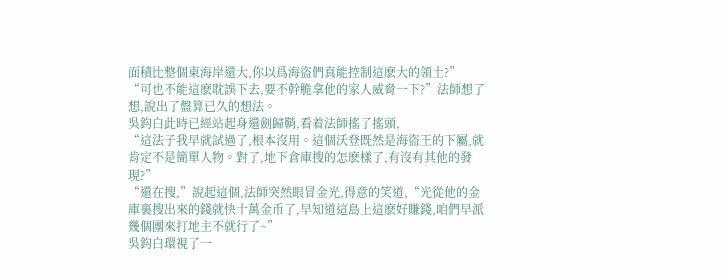面積比整個東海岸還大,你以爲海盜們真能控制這麽大的領土?”
“可也不能這麽耽誤下去,要不幹脆拿他的家人威脅一下?”法師想了想,說出了盤算已久的想法。
吳鈎白此時已經站起身還劍歸鞘,看着法師搖了搖頭,
“這法子我早就試過了,根本沒用。這個沃登既然是海盜王的下屬,就肯定不是簡單人物。對了,地下倉庫搜的怎麽樣了,有沒有其他的發現?”
“還在搜,”說起這個,法師突然眼冒金光,得意的笑道,“光從他的金庫裏搜出來的錢就快十萬金币了,早知道這島上這麽好賺錢,咱們早派幾個團來打地主不就行了~”
吳鈎白環視了一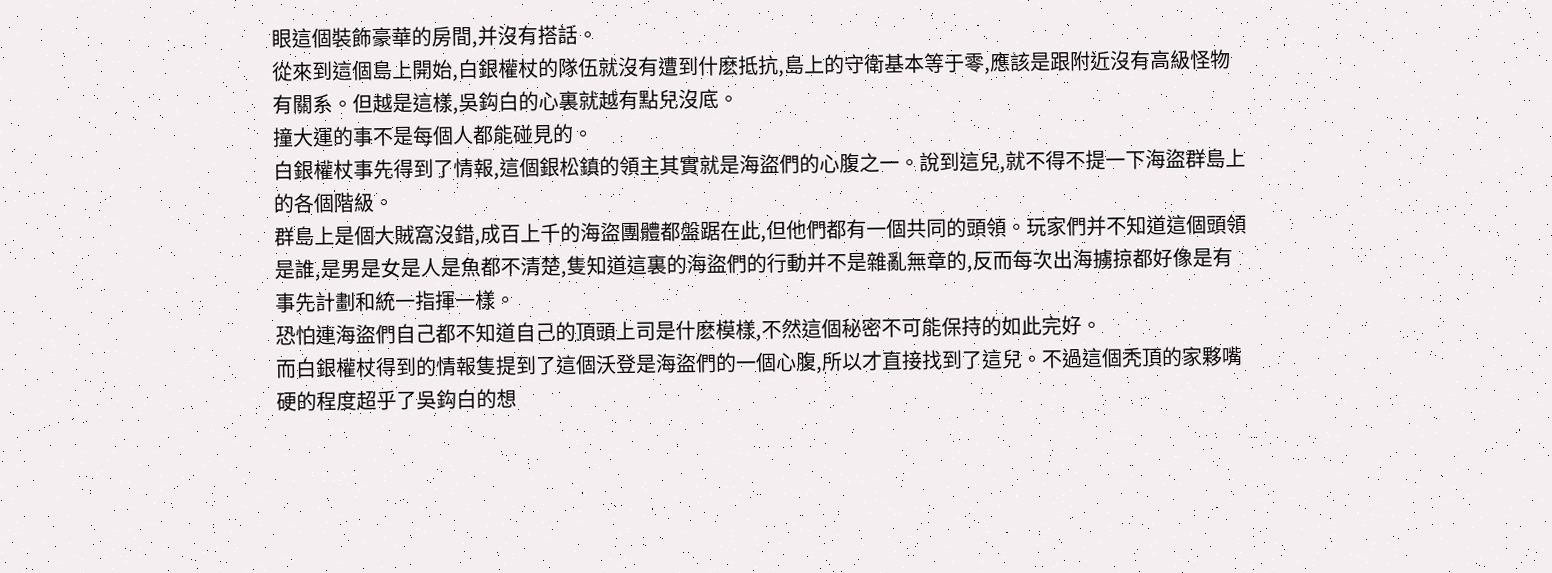眼這個裝飾豪華的房間,并沒有搭話。
從來到這個島上開始,白銀權杖的隊伍就沒有遭到什麽抵抗,島上的守衛基本等于零,應該是跟附近沒有高級怪物有關系。但越是這樣,吳鈎白的心裏就越有點兒沒底。
撞大運的事不是每個人都能碰見的。
白銀權杖事先得到了情報,這個銀松鎮的領主其實就是海盜們的心腹之一。說到這兒,就不得不提一下海盜群島上的各個階級。
群島上是個大賊窩沒錯,成百上千的海盜團體都盤踞在此,但他們都有一個共同的頭領。玩家們并不知道這個頭領是誰,是男是女是人是魚都不清楚,隻知道這裏的海盜們的行動并不是雜亂無章的,反而每次出海擄掠都好像是有事先計劃和統一指揮一樣。
恐怕連海盜們自己都不知道自己的頂頭上司是什麽模樣,不然這個秘密不可能保持的如此完好。
而白銀權杖得到的情報隻提到了這個沃登是海盜們的一個心腹,所以才直接找到了這兒。不過這個秃頂的家夥嘴硬的程度超乎了吳鈎白的想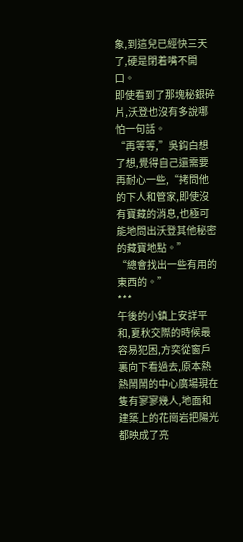象,到這兒已經快三天了,硬是閉着嘴不開口。
即使看到了那塊秘銀碎片,沃登也沒有多說哪怕一句話。
“再等等,”吳鈎白想了想,覺得自己還需要再耐心一些,“拷問他的下人和管家,即使沒有寶藏的消息,也極可能地問出沃登其他秘密的藏寶地點。”
“總會找出一些有用的東西的。”
***
午後的小鎮上安詳平和,夏秋交際的時候最容易犯困,方奕從窗戶裏向下看過去,原本熱熱鬧鬧的中心廣場現在隻有寥寥幾人,地面和建築上的花崗岩把陽光都映成了亮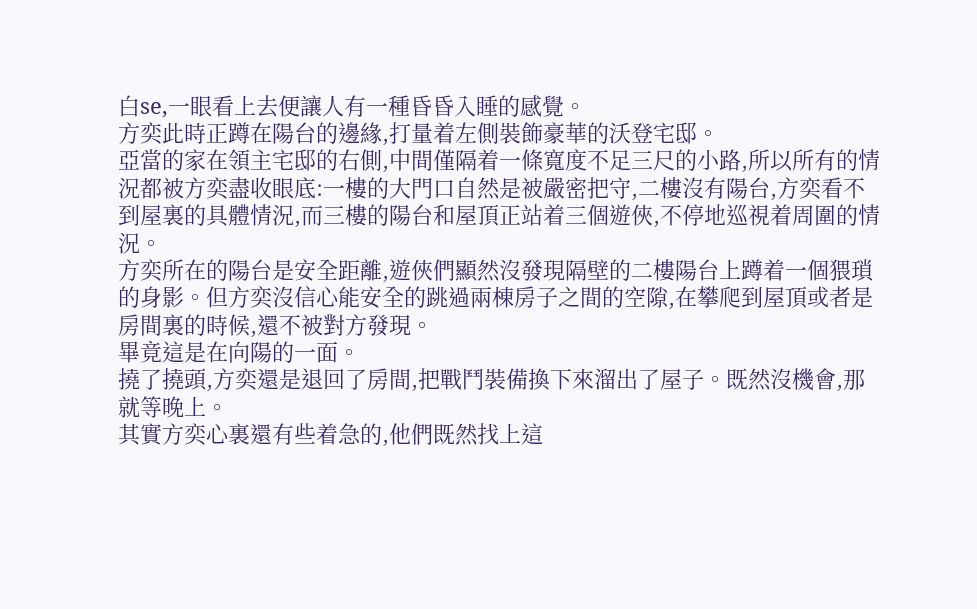白se,一眼看上去便讓人有一種昏昏入睡的感覺。
方奕此時正蹲在陽台的邊緣,打量着左側裝飾豪華的沃登宅邸。
亞當的家在領主宅邸的右側,中間僅隔着一條寬度不足三尺的小路,所以所有的情況都被方奕盡收眼底:一樓的大門口自然是被嚴密把守,二樓沒有陽台,方奕看不到屋裏的具體情況,而三樓的陽台和屋頂正站着三個遊俠,不停地巡視着周圍的情況。
方奕所在的陽台是安全距離,遊俠們顯然沒發現隔壁的二樓陽台上蹲着一個猥瑣的身影。但方奕沒信心能安全的跳過兩棟房子之間的空隙,在攀爬到屋頂或者是房間裏的時候,還不被對方發現。
畢竟這是在向陽的一面。
撓了撓頭,方奕還是退回了房間,把戰鬥裝備換下來溜出了屋子。既然沒機會,那就等晚上。
其實方奕心裏還有些着急的,他們既然找上這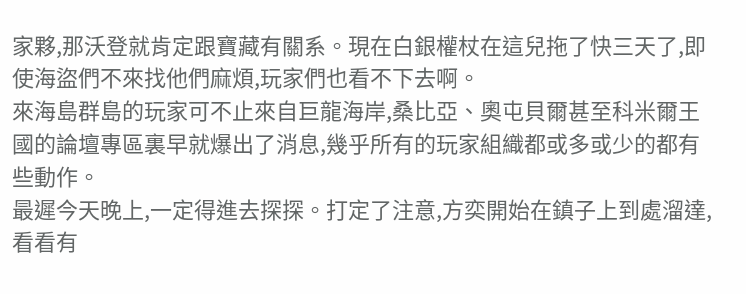家夥,那沃登就肯定跟寶藏有關系。現在白銀權杖在這兒拖了快三天了,即使海盜們不來找他們麻煩,玩家們也看不下去啊。
來海島群島的玩家可不止來自巨龍海岸,桑比亞、奧屯貝爾甚至科米爾王國的論壇專區裏早就爆出了消息,幾乎所有的玩家組織都或多或少的都有些動作。
最遲今天晚上,一定得進去探探。打定了注意,方奕開始在鎮子上到處溜達,看看有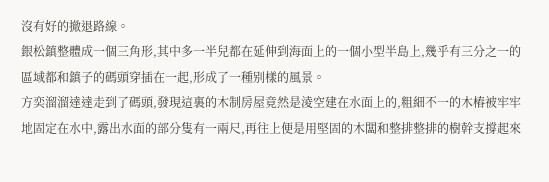沒有好的撤退路線。
銀松鎮整體成一個三角形,其中多一半兒都在延伸到海面上的一個小型半島上,幾乎有三分之一的區域都和鎮子的碼頭穿插在一起,形成了一種别樣的風景。
方奕溜溜達達走到了碼頭,發現這裏的木制房屋竟然是淩空建在水面上的,粗細不一的木樁被牢牢地固定在水中,露出水面的部分隻有一兩尺,再往上便是用堅固的木闆和整排整排的樹幹支撐起來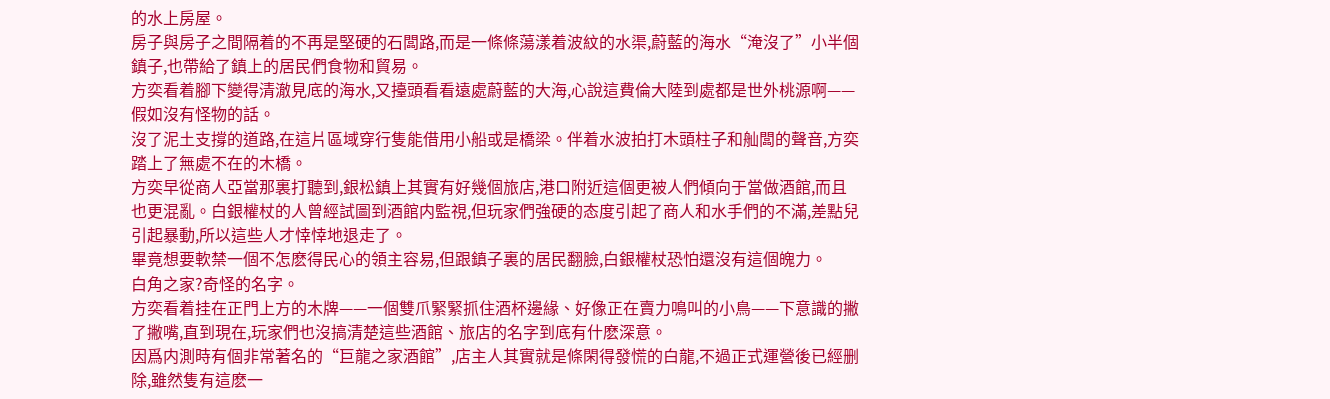的水上房屋。
房子與房子之間隔着的不再是堅硬的石闆路,而是一條條蕩漾着波紋的水渠,蔚藍的海水“淹沒了”小半個鎮子,也帶給了鎮上的居民們食物和貿易。
方奕看着腳下變得清澈見底的海水,又擡頭看看遠處蔚藍的大海,心說這費倫大陸到處都是世外桃源啊——假如沒有怪物的話。
沒了泥土支撐的道路,在這片區域穿行隻能借用小船或是橋梁。伴着水波拍打木頭柱子和舢闆的聲音,方奕踏上了無處不在的木橋。
方奕早從商人亞當那裏打聽到,銀松鎮上其實有好幾個旅店,港口附近這個更被人們傾向于當做酒館,而且也更混亂。白銀權杖的人曾經試圖到酒館内監視,但玩家們強硬的态度引起了商人和水手們的不滿,差點兒引起暴動,所以這些人才悻悻地退走了。
畢竟想要軟禁一個不怎麽得民心的領主容易,但跟鎮子裏的居民翻臉,白銀權杖恐怕還沒有這個魄力。
白角之家?奇怪的名字。
方奕看着挂在正門上方的木牌——一個雙爪緊緊抓住酒杯邊緣、好像正在賣力鳴叫的小鳥——下意識的撇了撇嘴,直到現在,玩家們也沒搞清楚這些酒館、旅店的名字到底有什麽深意。
因爲内測時有個非常著名的“巨龍之家酒館”,店主人其實就是條閑得發慌的白龍,不過正式運營後已經删除,雖然隻有這麽一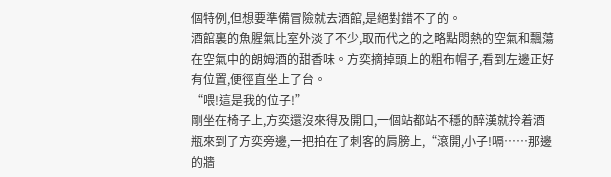個特例,但想要準備冒險就去酒館,是絕對錯不了的。
酒館裏的魚腥氣比室外淡了不少,取而代之的之略點悶熱的空氣和飄蕩在空氣中的朗姆酒的甜香味。方奕摘掉頭上的粗布帽子,看到左邊正好有位置,便徑直坐上了台。
“喂!這是我的位子!”
剛坐在椅子上,方奕還沒來得及開口,一個站都站不穩的醉漢就拎着酒瓶來到了方奕旁邊,一把拍在了刺客的肩膀上,“滾開,小子!嗝……那邊的牆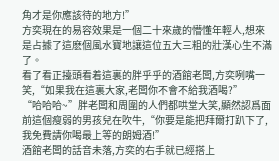角才是你應該待的地方!”
方奕現在的易容效果是一個二十來歲的懵懂年輕人,想來是占據了這麽個風水寶地讓這位五大三粗的壯漢心生不滿了。
看了看正擡頭看着這裏的胖乎乎的酒館老闆,方奕咧嘴一笑,“如果我在這裏大家,老闆你不會不給我酒喝?”
“哈哈哈~”胖老闆和周圍的人們都哄堂大笑,顯然認爲面前這個瘦弱的男孩兒在吹牛,“你要是能把拜爾打趴下了,我免費請你喝最上等的朗姆酒!”
酒館老闆的話音未落,方奕的右手就已經搭上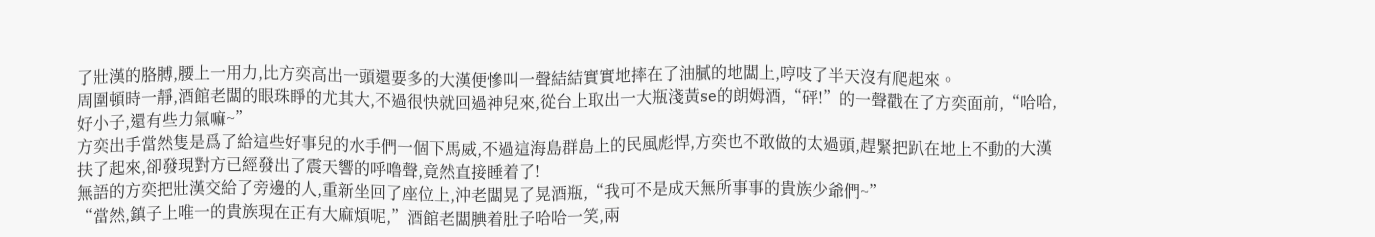了壯漢的胳膊,腰上一用力,比方奕高出一頭還要多的大漢便慘叫一聲結結實實地摔在了油膩的地闆上,哼吱了半天沒有爬起來。
周圍頓時一靜,酒館老闆的眼珠睜的尤其大,不過很快就回過神兒來,從台上取出一大瓶淺黃se的朗姆酒,“砰!”的一聲戳在了方奕面前,“哈哈,好小子,還有些力氣嘛~”
方奕出手當然隻是爲了給這些好事兒的水手們一個下馬威,不過這海島群島上的民風彪悍,方奕也不敢做的太過頭,趕緊把趴在地上不動的大漢扶了起來,卻發現對方已經發出了震天響的呼噜聲,竟然直接睡着了!
無語的方奕把壯漢交給了旁邊的人,重新坐回了座位上,沖老闆晃了晃酒瓶,“我可不是成天無所事事的貴族少爺們~”
“當然,鎮子上唯一的貴族現在正有大麻煩呢,”酒館老闆腆着肚子哈哈一笑,兩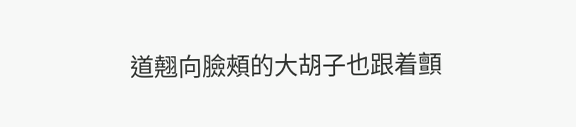道翹向臉頰的大胡子也跟着顫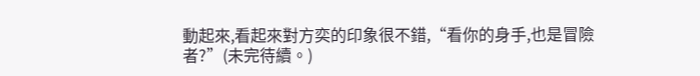動起來,看起來對方奕的印象很不錯,“看你的身手,也是冒險者?”(未完待續。)